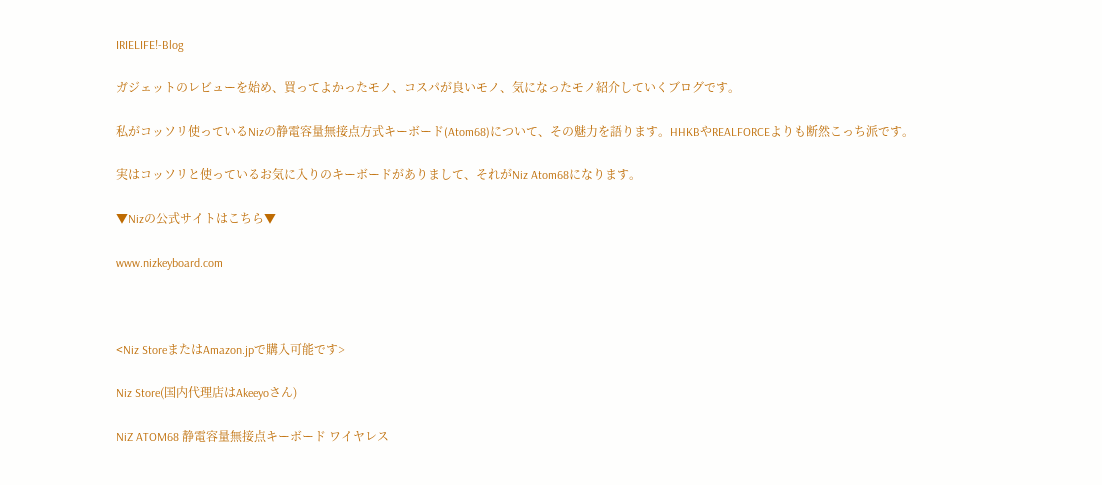IRIELIFE!-Blog

ガジェットのレビューを始め、買ってよかったモノ、コスパが良いモノ、気になったモノ紹介していくブログです。

私がコッソリ使っているNizの静電容量無接点方式キーボード(Atom68)について、その魅力を語ります。HHKBやREALFORCEよりも断然こっち派です。

実はコッソリと使っているお気に入りのキーボードがありまして、それがNiz Atom68になります。

▼Nizの公式サイトはこちら▼

www.nizkeyboard.com



<Niz StoreまたはAmazon.jpで購入可能です>

Niz Store(国内代理店はAkeeyoさん)

NiZ ATOM68 静電容量無接点キーボード ワイヤレス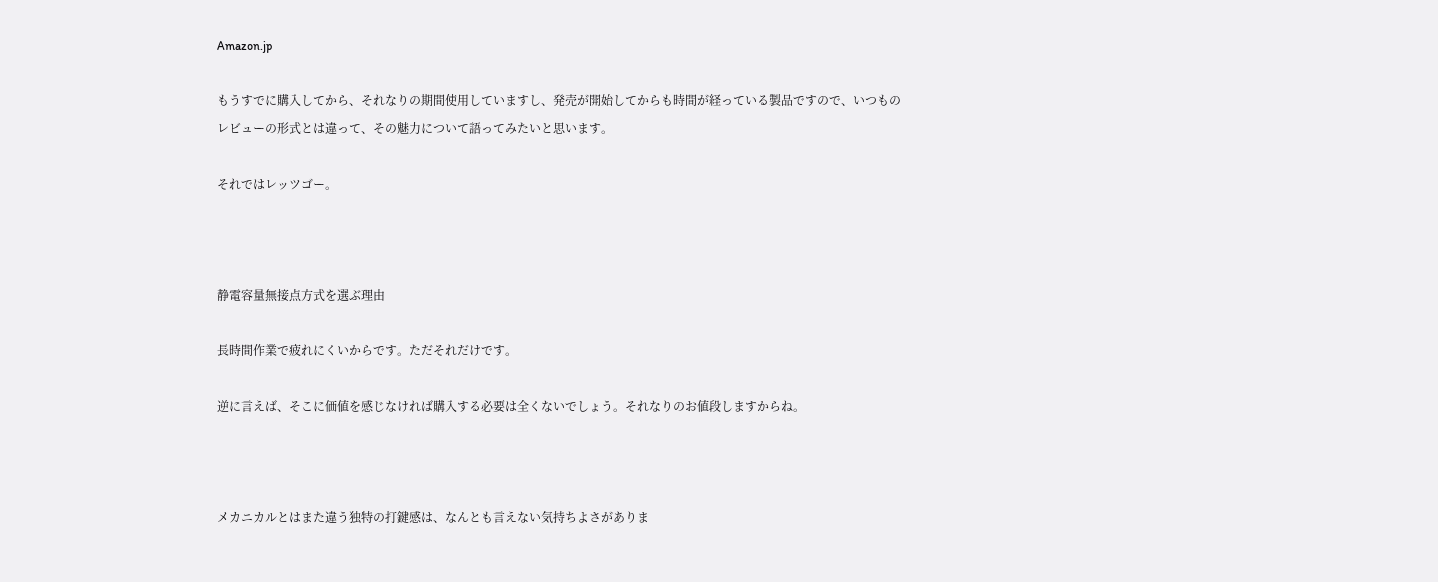Amazon.jp

もうすでに購入してから、それなりの期間使用していますし、発売が開始してからも時間が経っている製品ですので、いつものレビューの形式とは違って、その魅力について語ってみたいと思います。

それではレッツゴー。



静電容量無接点方式を選ぶ理由

長時間作業で疲れにくいからです。ただそれだけです。

逆に言えば、そこに価値を感じなければ購入する必要は全くないでしょう。それなりのお値段しますからね。



メカニカルとはまた違う独特の打鍵感は、なんとも言えない気持ちよさがありま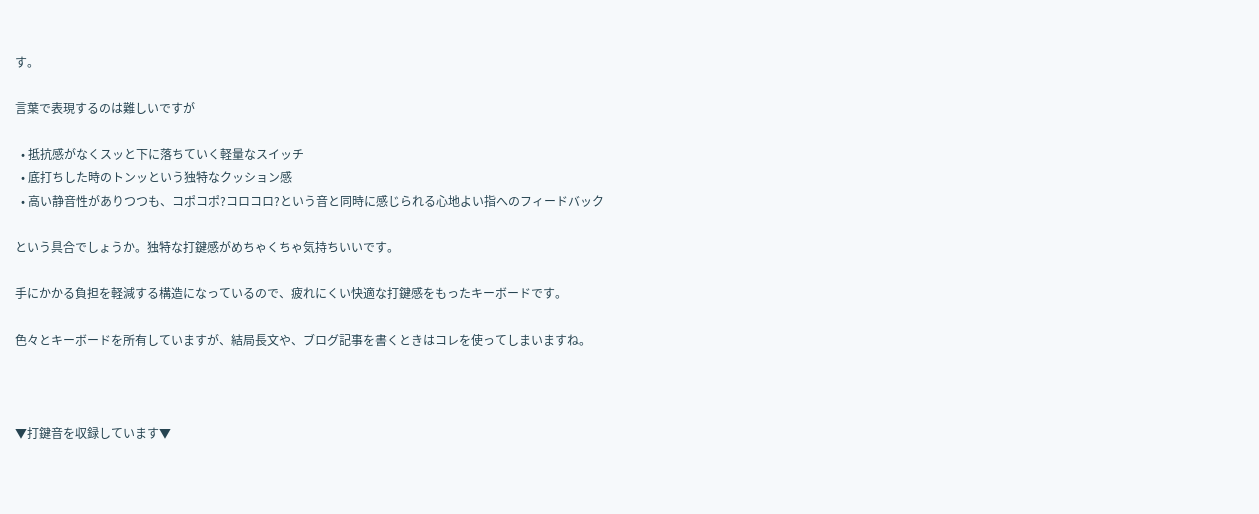す。

言葉で表現するのは難しいですが

  • 抵抗感がなくスッと下に落ちていく軽量なスイッチ
  • 底打ちした時のトンッという独特なクッション感
  • 高い静音性がありつつも、コポコポ?コロコロ?という音と同時に感じられる心地よい指へのフィードバック

という具合でしょうか。独特な打鍵感がめちゃくちゃ気持ちいいです。

手にかかる負担を軽減する構造になっているので、疲れにくい快適な打鍵感をもったキーボードです。

色々とキーボードを所有していますが、結局長文や、ブログ記事を書くときはコレを使ってしまいますね。



▼打鍵音を収録しています▼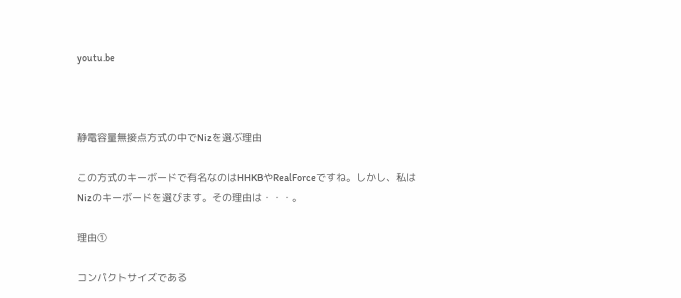youtu.be



静電容量無接点方式の中でNizを選ぶ理由

この方式のキーボードで有名なのはHHKBやRealForceですね。しかし、私はNizのキーボードを選びます。その理由は・・・。

理由①

コンパクトサイズである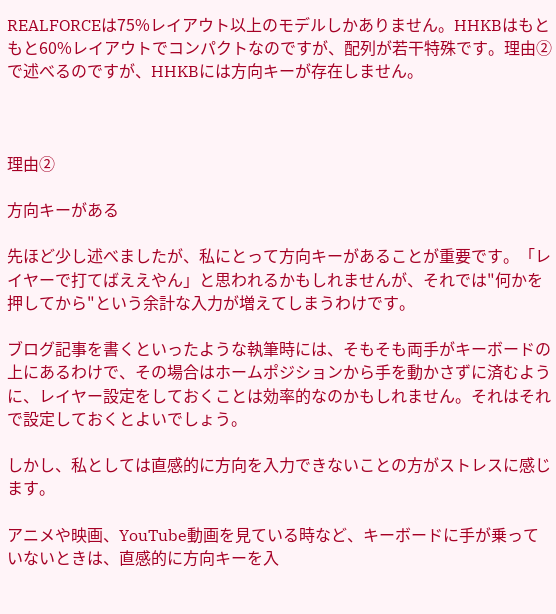REALFORCEは75%レイアウト以上のモデルしかありません。HHKBはもともと60%レイアウトでコンパクトなのですが、配列が若干特殊です。理由②で述べるのですが、HHKBには方向キーが存在しません。



理由②

方向キーがある

先ほど少し述べましたが、私にとって方向キーがあることが重要です。「レイヤーで打てばええやん」と思われるかもしれませんが、それでは"何かを押してから"という余計な入力が増えてしまうわけです。

ブログ記事を書くといったような執筆時には、そもそも両手がキーボードの上にあるわけで、その場合はホームポジションから手を動かさずに済むように、レイヤー設定をしておくことは効率的なのかもしれません。それはそれで設定しておくとよいでしょう。

しかし、私としては直感的に方向を入力できないことの方がストレスに感じます。

アニメや映画、YouTube動画を見ている時など、キーボードに手が乗っていないときは、直感的に方向キーを入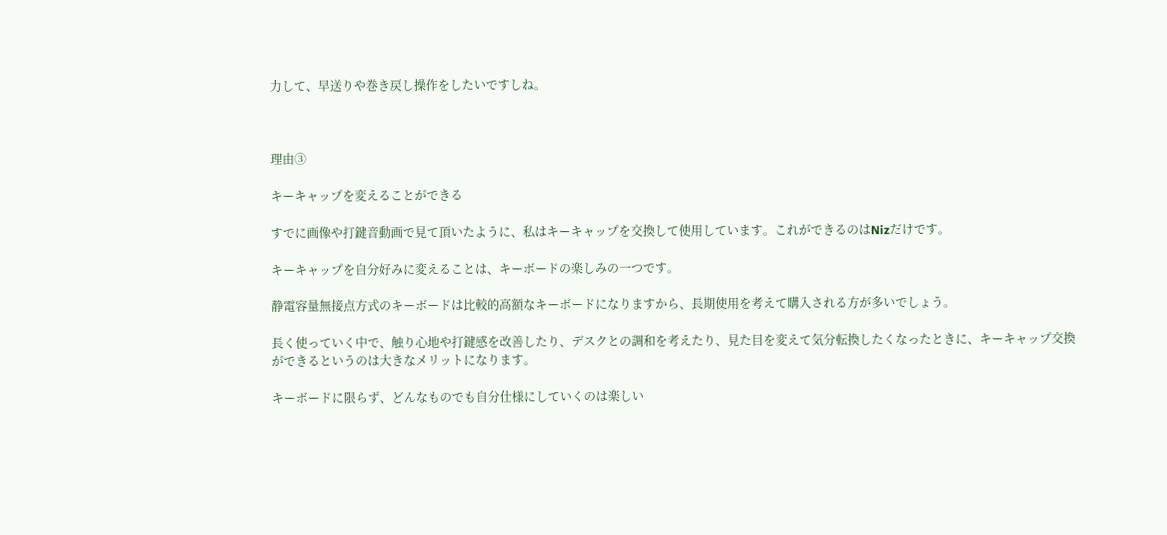力して、早送りや巻き戻し操作をしたいですしね。



理由③

キーキャップを変えることができる

すでに画像や打鍵音動画で見て頂いたように、私はキーキャップを交換して使用しています。これができるのはNizだけです。

キーキャップを自分好みに変えることは、キーボードの楽しみの一つです。

静電容量無接点方式のキーボードは比較的高額なキーボードになりますから、長期使用を考えて購入される方が多いでしょう。

長く使っていく中で、触り心地や打鍵感を改善したり、デスクとの調和を考えたり、見た目を変えて気分転換したくなったときに、キーキャップ交換ができるというのは大きなメリットになります。

キーボードに限らず、どんなものでも自分仕様にしていくのは楽しい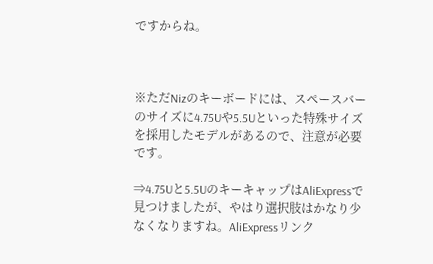ですからね。



※ただNizのキーボードには、スペースバーのサイズに4.75Uや5.5Uといった特殊サイズを採用したモデルがあるので、注意が必要です。

⇒4.75Uと5.5UのキーキャップはAliExpressで見つけましたが、やはり選択肢はかなり少なくなりますね。AliExpressリンク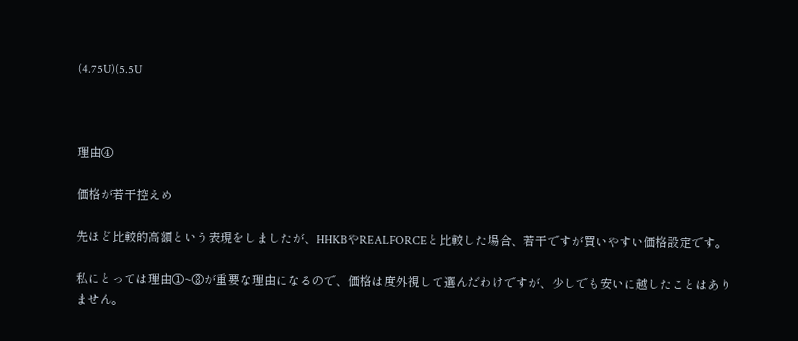(4.75U)(5.5U



理由④

価格が若干控えめ

先ほど比較的高額という表現をしましたが、HHKBやREALFORCEと比較した場合、若干ですが買いやすい価格設定です。

私にとっては理由①~③が重要な理由になるので、価格は度外視して選んだわけですが、少しでも安いに越したことはありません。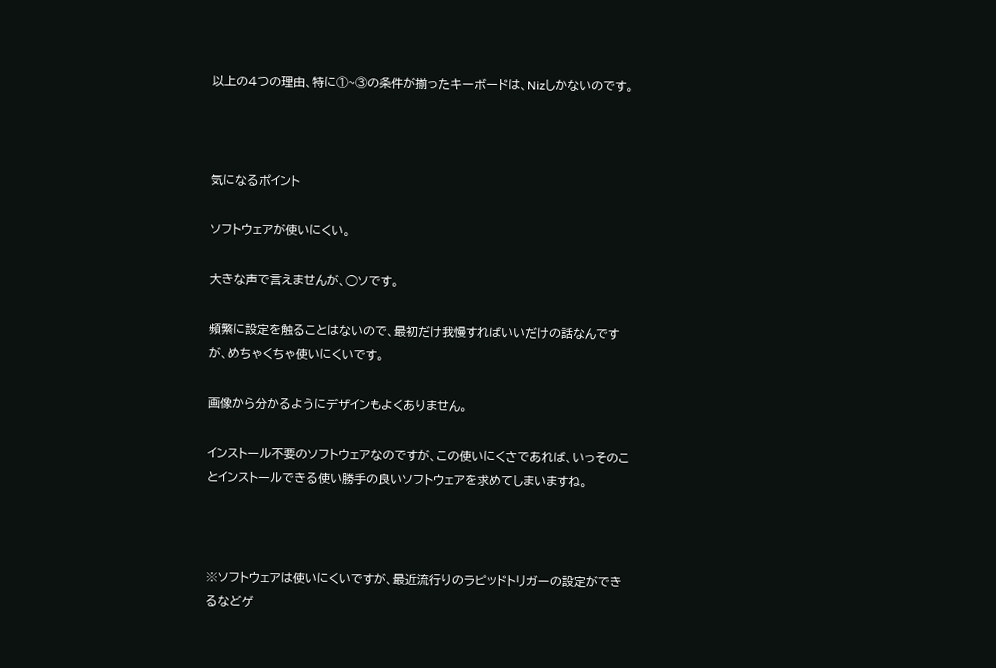以上の4つの理由、特に①~③の条件が揃ったキーボードは、Nizしかないのです。



気になるポイント

ソフトウェアが使いにくい。

大きな声で言えませんが、◯ソです。

頻繁に設定を触ることはないので、最初だけ我慢すればいいだけの話なんですが、めちゃくちゃ使いにくいです。

画像から分かるようにデザインもよくありません。

インストール不要のソフトウェアなのですが、この使いにくさであれば、いっそのことインストールできる使い勝手の良いソフトウェアを求めてしまいますね。



※ソフトウェアは使いにくいですが、最近流行りのラピッドトリガーの設定ができるなどゲ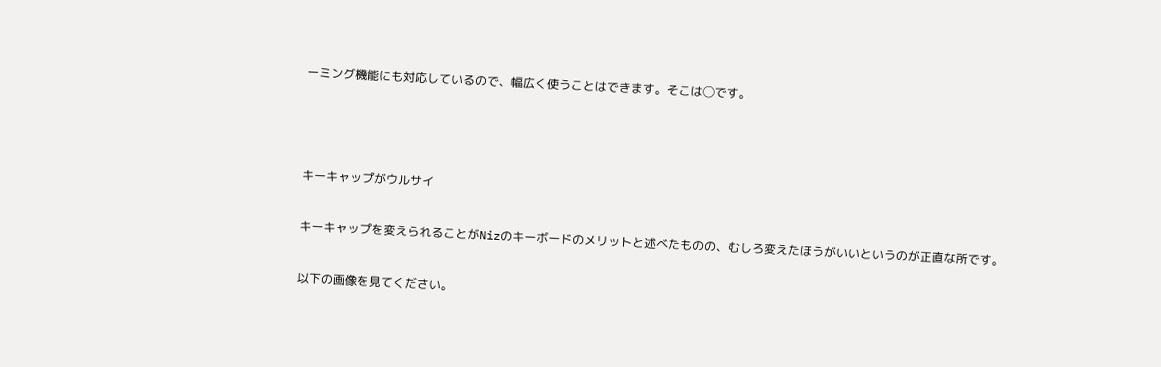ーミング機能にも対応しているので、幅広く使うことはできます。そこは◯です。



キーキャップがウルサイ

キーキャップを変えられることがNizのキーボードのメリットと述べたものの、むしろ変えたほうがいいというのが正直な所です。

以下の画像を見てください。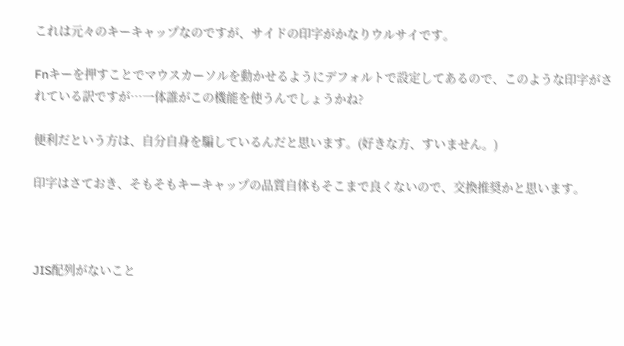これは元々のキーキャップなのですが、サイドの印字がかなりウルサイです。

Fnキーを押すことでマウスカーソルを動かせるようにデフォルトで設定してあるので、このような印字がされている訳ですが⋯一体誰がこの機能を使うんでしょうかね?

便利だという方は、自分自身を騙しているんだと思います。(好きな方、すいません。)

印字はさておき、そもそもキーキャップの品質自体もそこまで良くないので、交換推奨かと思います。



JIS配列がないこと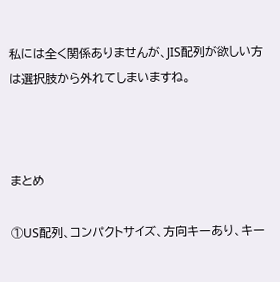私には全く関係ありませんが、JIS配列が欲しい方は選択肢から外れてしまいますね。



まとめ

①US配列、コンパクトサイズ、方向キーあり、キー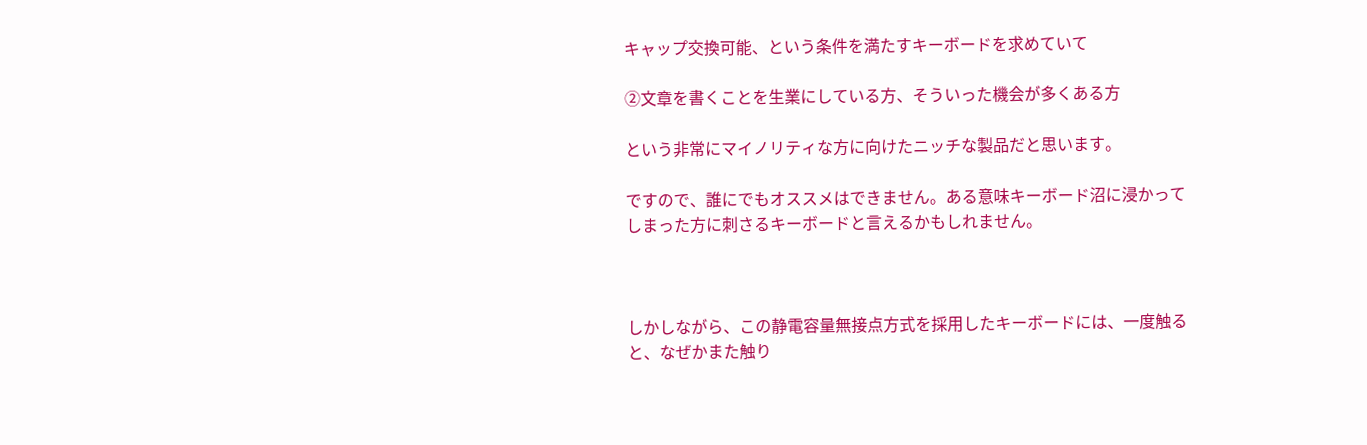キャップ交換可能、という条件を満たすキーボードを求めていて

②文章を書くことを生業にしている方、そういった機会が多くある方

という非常にマイノリティな方に向けたニッチな製品だと思います。

ですので、誰にでもオススメはできません。ある意味キーボード沼に浸かってしまった方に刺さるキーボードと言えるかもしれません。



しかしながら、この静電容量無接点方式を採用したキーボードには、一度触ると、なぜかまた触り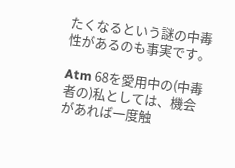たくなるという謎の中毒性があるのも事実です。

Atm 68を愛用中の(中毒者の)私としては、機会があれば一度触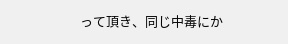って頂き、同じ中毒にか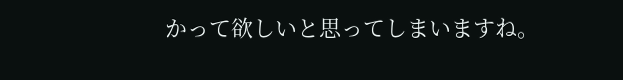かって欲しいと思ってしまいますね。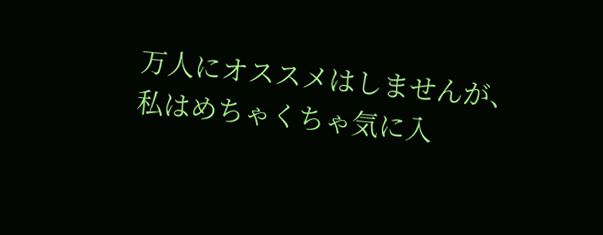万人にオススメはしませんが、私はめちゃくちゃ気に入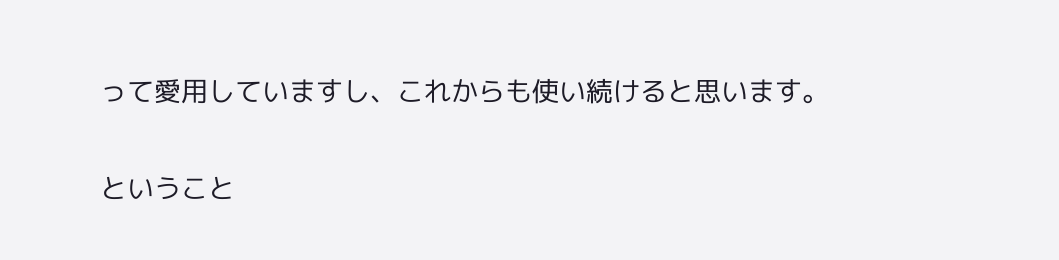って愛用していますし、これからも使い続けると思います。

ということ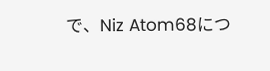で、Niz Atom68につ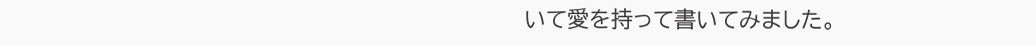いて愛を持って書いてみました。